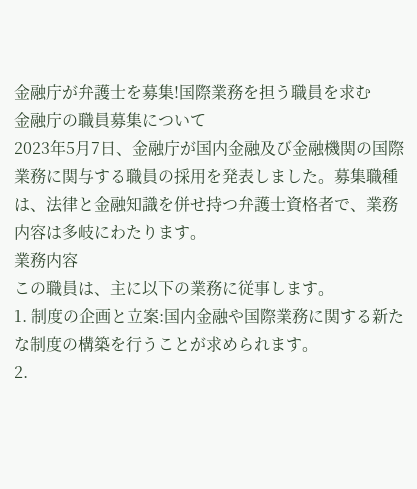金融庁が弁護士を募集!国際業務を担う職員を求む
金融庁の職員募集について
2023年5月7日、金融庁が国内金融及び金融機関の国際業務に関与する職員の採用を発表しました。募集職種は、法律と金融知識を併せ持つ弁護士資格者で、業務内容は多岐にわたります。
業務内容
この職員は、主に以下の業務に従事します。
1. 制度の企画と立案:国内金融や国際業務に関する新たな制度の構築を行うことが求められます。
2.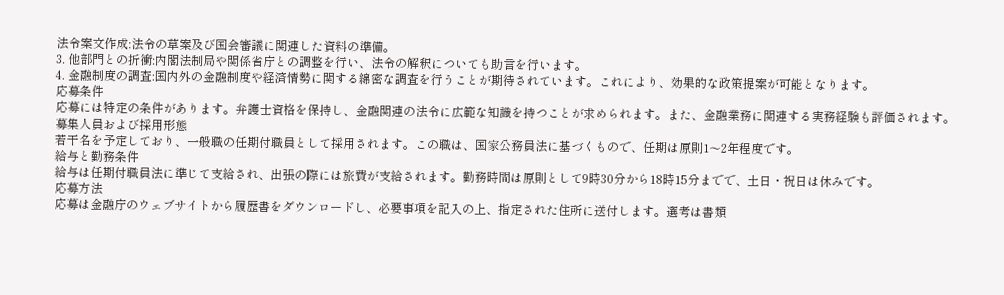法令案文作成:法令の草案及び国会審議に関連した資料の準備。
3. 他部門との折衝:内閣法制局や関係省庁との調整を行い、法令の解釈についても助言を行います。
4. 金融制度の調査:国内外の金融制度や経済情勢に関する綿密な調査を行うことが期待されています。これにより、効果的な政策提案が可能となります。
応募条件
応募には特定の条件があります。弁護士資格を保持し、金融関連の法令に広範な知識を持つことが求められます。また、金融業務に関連する実務経験も評価されます。
募集人員および採用形態
若干名を予定しており、一般職の任期付職員として採用されます。この職は、国家公務員法に基づくもので、任期は原則1〜2年程度です。
給与と勤務条件
給与は任期付職員法に準じて支給され、出張の際には旅費が支給されます。勤務時間は原則として9時30分から18時15分までで、土日・祝日は休みです。
応募方法
応募は金融庁のウェブサイトから履歴書をダウンロードし、必要事項を記入の上、指定された住所に送付します。選考は書類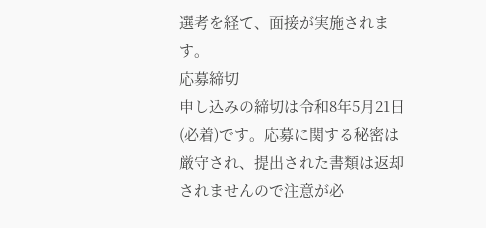選考を経て、面接が実施されます。
応募締切
申し込みの締切は令和8年5月21日(必着)です。応募に関する秘密は厳守され、提出された書類は返却されませんので注意が必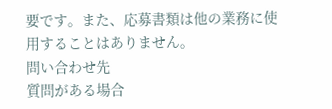要です。また、応募書類は他の業務に使用することはありません。
問い合わせ先
質問がある場合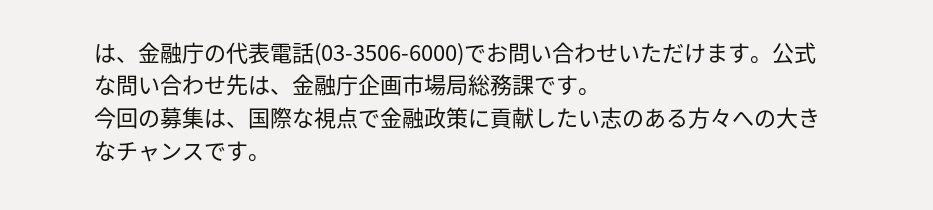は、金融庁の代表電話(03-3506-6000)でお問い合わせいただけます。公式な問い合わせ先は、金融庁企画市場局総務課です。
今回の募集は、国際な視点で金融政策に貢献したい志のある方々への大きなチャンスです。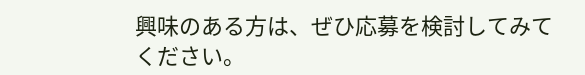興味のある方は、ぜひ応募を検討してみてください。